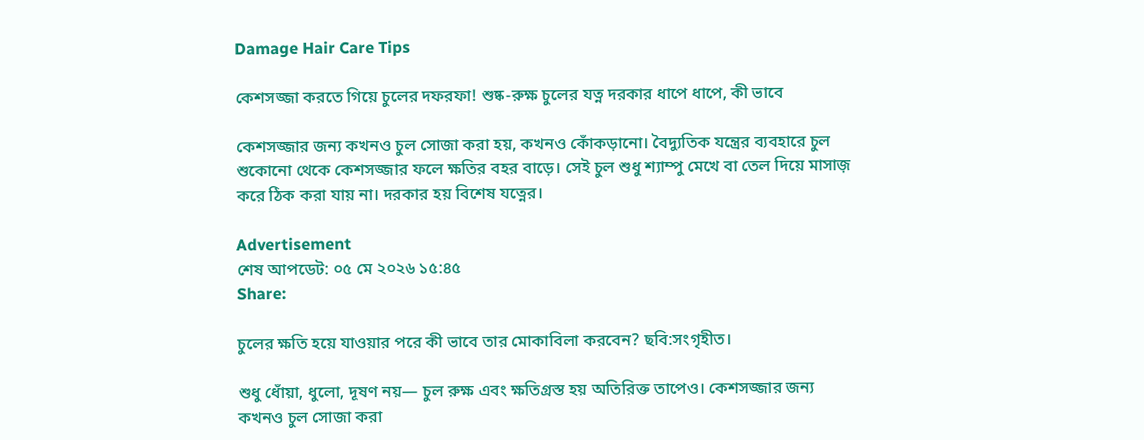Damage Hair Care Tips

কেশসজ্জা করতে গিয়ে চুলের দফরফা! শুষ্ক-রুক্ষ চুলের যত্ন দরকার ধাপে ধাপে, কী ভাবে

কেশসজ্জার জন্য কখনও চুল সোজা করা হয়, কখনও কোঁকড়ানো। বৈদ্যুতিক যন্ত্রের ব্যবহারে চুল শুকোনো থেকে কেশসজ্জার ফলে ক্ষতির বহর বাড়ে। সেই চুল শুধু শ্যাম্পু মেখে বা তেল দিয়ে মাসাজ় করে ঠিক করা যায় না। দরকার হয় বিশেষ যত্নের।

Advertisement
শেষ আপডেট: ০৫ মে ২০২৬ ১৫:৪৫
Share:

চুলের ক্ষতি হয়ে যাওয়ার পরে কী ভাবে তার মোকাবিলা করবেন? ছবি:সংগৃহীত।

শুধু ধোঁয়া, ধুলো, দূষণ নয়— চুল রুক্ষ এবং ক্ষতিগ্রস্ত হয় অতিরিক্ত তাপেও। কেশসজ্জার জন্য কখনও চুল সোজা করা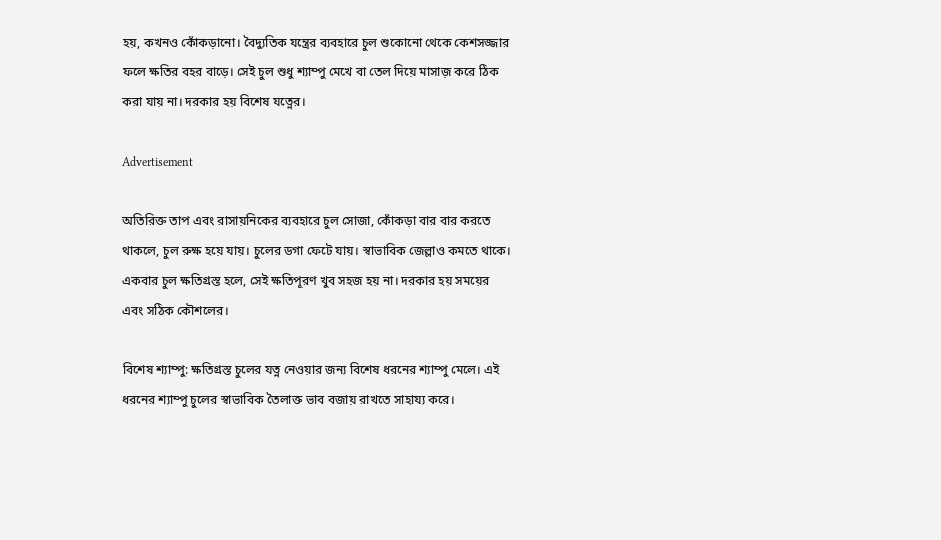হয়, কখনও কোঁকড়ানো। বৈদ্যুতিক যন্ত্রের ব্যবহারে চুল শুকোনো থেকে কেশসজ্জার ফলে ক্ষতির বহর বাড়ে। সেই চুল শুধু শ্যাম্পু মেখে বা তেল দিয়ে মাসাজ় করে ঠিক করা যায় না। দরকার হয় বিশেষ যত্নের।

Advertisement

অতিরিক্ত তাপ এবং রাসায়নিকের ব্যবহারে চুল সোজা, কোঁকড়া বার বার করতে থাকলে, চুল রুক্ষ হয়ে যায়। চুলের ডগা ফেটে যায়। স্বাভাবিক জেল্লাও কমতে থাকে। একবার চুল ক্ষতিগ্রস্ত হলে, সেই ক্ষতিপূরণ খুব সহজ হয় না। দরকার হয় সময়ের এবং সঠিক কৌশলের।

বিশেষ শ্যাম্পু: ক্ষতিগ্রস্ত চুলের যত্ন নেওয়ার জন্য বিশেষ ধরনের শ্যাম্পু মেলে। এই ধরনের শ্যাম্পু চুলের স্বাভাবিক তৈলাক্ত ভাব বজায় রাখতে সাহায্য করে।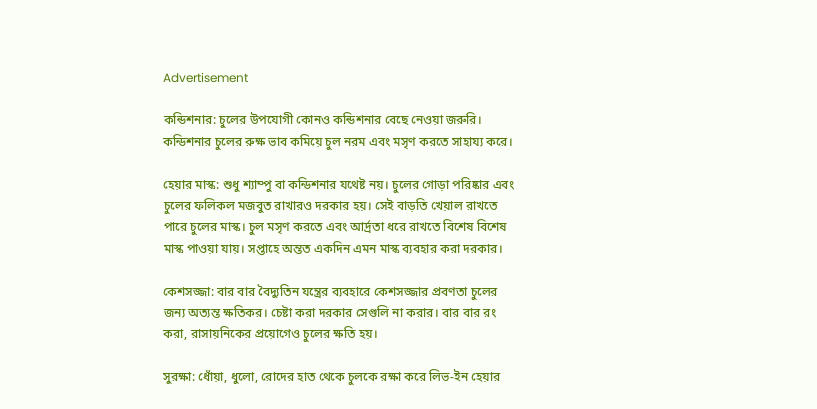Advertisement

কন্ডিশনার: চুলের উপযোগী কোনও কন্ডিশনার বেছে নেওয়া জরুরি। কন্ডিশনার চুলের রুক্ষ ভাব কমিয়ে চুল নরম এবং মসৃণ করতে সাহায্য করে।

হেয়ার মাস্ক: শুধু শ্যাম্পু বা কন্ডিশনার যথেষ্ট নয়। চুলের গোড়া পরিষ্কার এবং চুলের ফলিকল মজবুত রাখারও দরকার হয়। সেই বাড়তি খেয়াল রাখতে পারে চুলের মাস্ক। চুল মসৃণ করতে এবং আর্দ্রতা ধরে রাখতে বিশেষ বিশেষ মাস্ক পাওয়া যায়। সপ্তাহে অন্তত একদিন এমন মাস্ক ব্যবহার করা দরকার।

কেশসজ্জা: বার বার বৈদ্যুতিন যন্ত্রের ব্যবহারে কেশসজ্জার প্রবণতা চুলের জন্য অত্যন্ত ক্ষতিকর। চেষ্টা করা দরকার সেগুলি না করার। বার বার রং করা, রাসায়নিকের প্রয়োগেও চুলের ক্ষতি হয়।

সুরক্ষা: ধোঁয়া, ধুলো, রোদের হাত থেকে চুলকে রক্ষা করে লিভ-ইন হেয়ার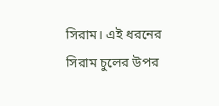সিরাম। এই ধরনের সিরাম চুলের উপর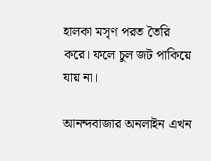হালকা মসৃণ পরত তৈরি করে। ফলে চুল জট পাকিয়ে যায় না।

আনন্দবাজার অনলাইন এখন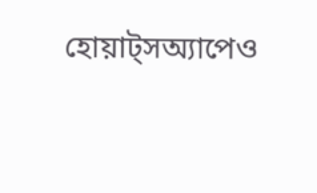হোয়াট্‌সঅ্যাপেও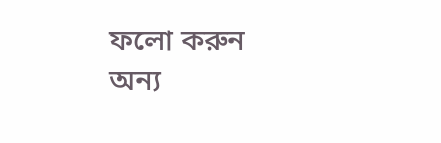ফলো করুন
অন্য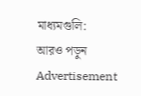মাধ্যমগুলি:
আরও পড়ুন
Advertisement